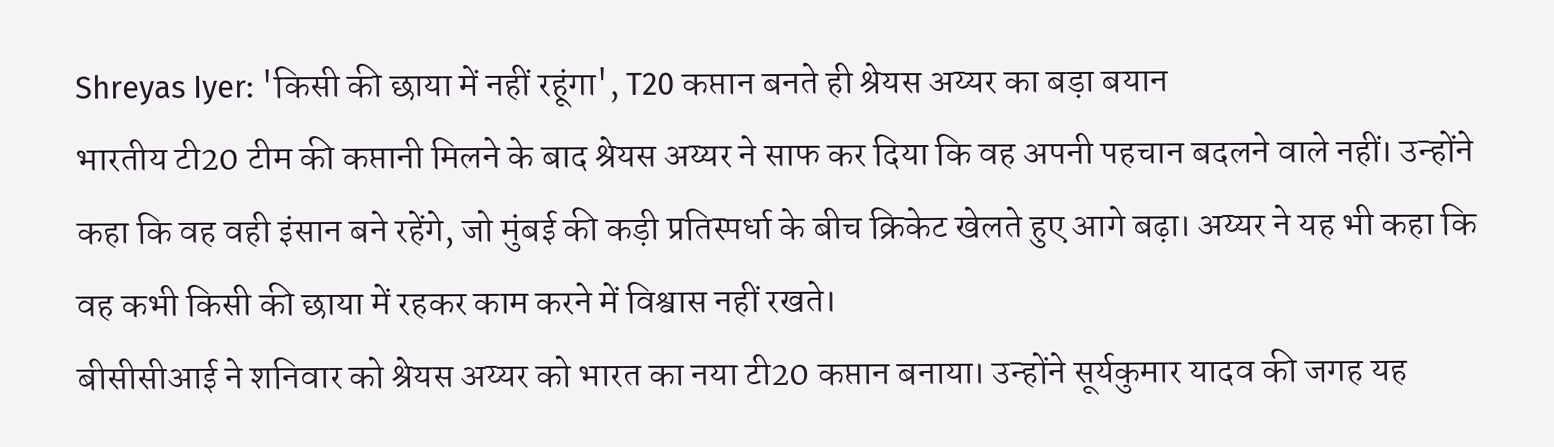Shreyas Iyer: 'किसी की छाया में नहीं रहूंगा', T20 कप्तान बनते ही श्रेयस अय्यर का बड़ा बयान
भारतीय टी20 टीम की कप्तानी मिलने के बाद श्रेयस अय्यर ने साफ कर दिया कि वह अपनी पहचान बदलने वाले नहीं। उन्होंने कहा कि वह वही इंसान बने रहेंगे, जो मुंबई की कड़ी प्रतिस्पर्धा के बीच क्रिकेट खेलते हुए आगे बढ़ा। अय्यर ने यह भी कहा कि वह कभी किसी की छाया में रहकर काम करने में विश्वास नहीं रखते।
बीसीसीआई ने शनिवार को श्रेयस अय्यर को भारत का नया टी20 कप्तान बनाया। उन्होंने सूर्यकुमार यादव की जगह यह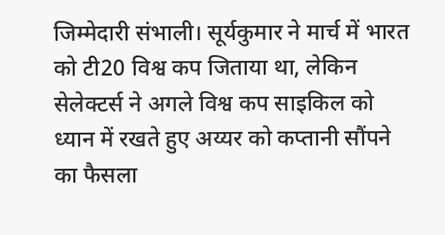जिम्मेदारी संभाली। सूर्यकुमार ने मार्च में भारत को टी20 विश्व कप जिताया था, लेकिन सेलेक्टर्स ने अगले विश्व कप साइकिल को ध्यान में रखते हुए अय्यर को कप्तानी सौंपने का फैसला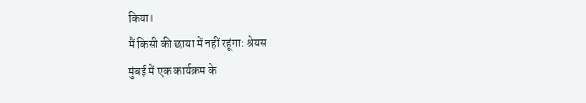किया।
मैं किसी की छाया में नहीं रहूंगा: श्रेयस
मुंबई में एक कार्यक्रम के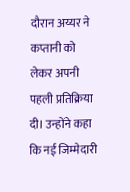दौरान अय्यर ने कप्तानी को लेकर अपनी पहली प्रतिक्रिया दी। उन्होंने कहा कि नई जिम्मेदारी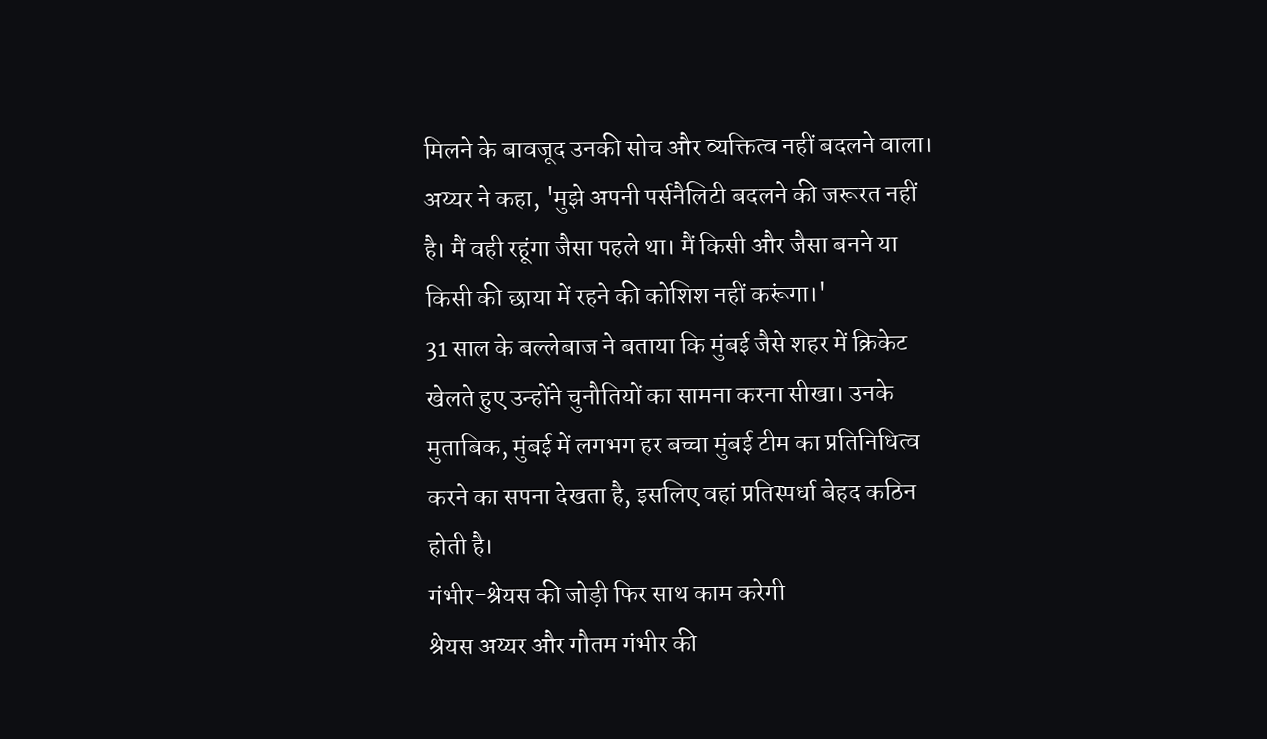मिलने के बावजूद उनकी सोच और व्यक्तित्व नहीं बदलने वाला। अय्यर ने कहा, 'मुझे अपनी पर्सनैलिटी बदलने की जरूरत नहीं है। मैं वही रहूंगा जैसा पहले था। मैं किसी और जैसा बनने या किसी की छाया में रहने की कोशिश नहीं करूंगा।'
31 साल के बल्लेबाज ने बताया कि मुंबई जैसे शहर में क्रिकेट खेलते हुए उन्होंने चुनौतियों का सामना करना सीखा। उनके मुताबिक, मुंबई में लगभग हर बच्चा मुंबई टीम का प्रतिनिधित्व करने का सपना देखता है, इसलिए वहां प्रतिस्पर्धा बेहद कठिन होती है।
गंभीर-श्रेयस की जोड़ी फिर साथ काम करेगी
श्रेयस अय्यर और गौतम गंभीर की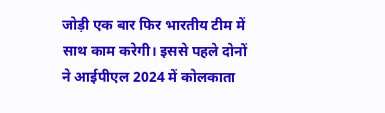जोड़ी एक बार फिर भारतीय टीम में साथ काम करेगी। इससे पहले दोनों ने आईपीएल 2024 में कोलकाता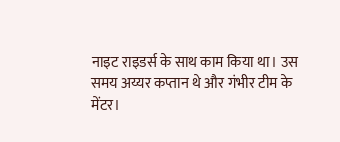नाइट राइडर्स के साथ काम किया था। उस समय अय्यर कप्तान थे और गंभीर टीम के मेंटर।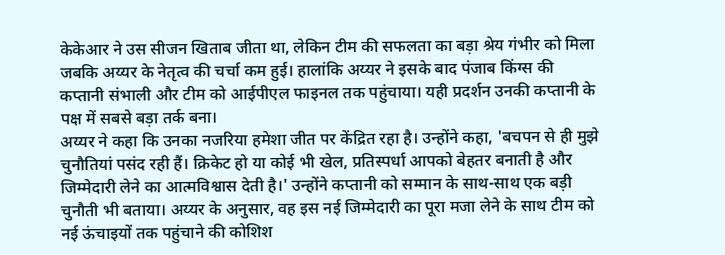केकेआर ने उस सीजन खिताब जीता था, लेकिन टीम की सफलता का बड़ा श्रेय गंभीर को मिला जबकि अय्यर के नेतृत्व की चर्चा कम हुई। हालांकि अय्यर ने इसके बाद पंजाब किंग्स की कप्तानी संभाली और टीम को आईपीएल फाइनल तक पहुंचाया। यही प्रदर्शन उनकी कप्तानी के पक्ष में सबसे बड़ा तर्क बना।
अय्यर ने कहा कि उनका नजरिया हमेशा जीत पर केंद्रित रहा है। उन्होंने कहा, 'बचपन से ही मुझे चुनौतियां पसंद रही हैं। क्रिकेट हो या कोई भी खेल, प्रतिस्पर्धा आपको बेहतर बनाती है और जिम्मेदारी लेने का आत्मविश्वास देती है।' उन्होंने कप्तानी को सम्मान के साथ-साथ एक बड़ी चुनौती भी बताया। अय्यर के अनुसार, वह इस नई जिम्मेदारी का पूरा मजा लेने के साथ टीम को नई ऊंचाइयों तक पहुंचाने की कोशिश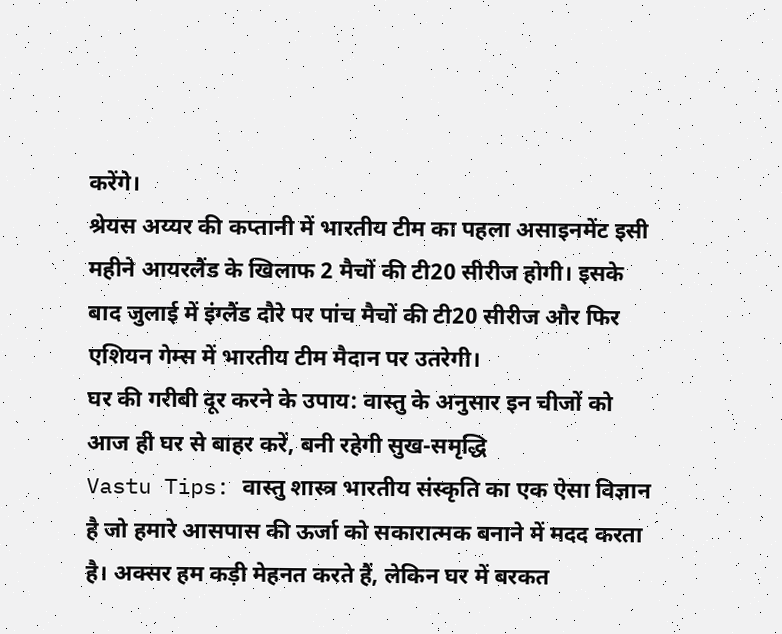करेंगे।
श्रेयस अय्यर की कप्तानी में भारतीय टीम का पहला असाइनमेंट इसी महीने आयरलैंड के खिलाफ 2 मैचों की टी20 सीरीज होगी। इसके बाद जुलाई में इंग्लैंड दौरे पर पांच मैचों की टी20 सीरीज और फिर एशियन गेम्स में भारतीय टीम मैदान पर उतरेगी।
घर की गरीबी दूर करने के उपाय: वास्तु के अनुसार इन चीजों को आज ही घर से बाहर करें, बनी रहेगी सुख-समृद्धि
Vastu Tips: वास्तु शास्त्र भारतीय संस्कृति का एक ऐसा विज्ञान है जो हमारे आसपास की ऊर्जा को सकारात्मक बनाने में मदद करता है। अक्सर हम कड़ी मेहनत करते हैं, लेकिन घर में बरकत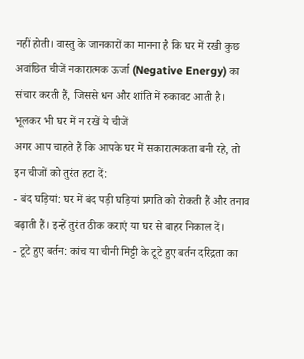नहीं होती। वास्तु के जानकारों का मानना है कि घर में रखी कुछ अवांछित चीजें नकारात्मक ऊर्जा (Negative Energy) का संचार करती हैं, जिससे धन और शांति में रुकावट आती है।
भूलकर भी घर में न रखें ये चीजें
अगर आप चाहते हैं कि आपके घर में सकारात्मकता बनी रहे, तो इन चीजों को तुरंत हटा दें:
- बंद घड़ियां: घर में बंद पड़ी घड़ियां प्रगति को रोकती हैं और तनाव बढ़ाती हैं। इन्हें तुरंत ठीक कराएं या घर से बाहर निकाल दें।
- टूटे हुए बर्तन: कांच या चीनी मिट्टी के टूटे हुए बर्तन दरिद्रता का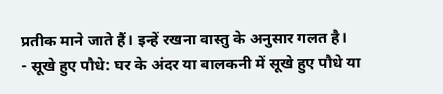प्रतीक माने जाते हैं। इन्हें रखना वास्तु के अनुसार गलत है।
- सूखे हुए पौधे: घर के अंदर या बालकनी में सूखे हुए पौधे या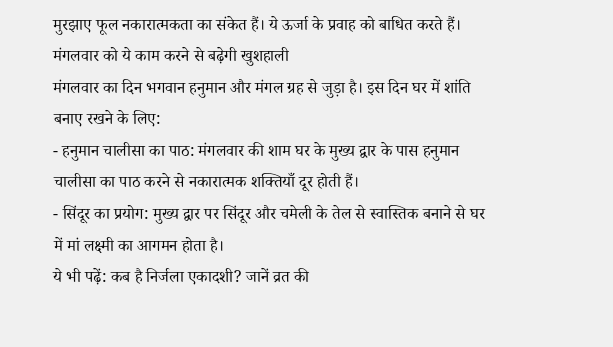मुरझाए फूल नकारात्मकता का संकेत हैं। ये ऊर्जा के प्रवाह को बाधित करते हैं।
मंगलवार को ये काम करने से बढ़ेगी खुशहाली
मंगलवार का दिन भगवान हनुमान और मंगल ग्रह से जुड़ा है। इस दिन घर में शांति बनाए रखने के लिए:
- हनुमान चालीसा का पाठ: मंगलवार की शाम घर के मुख्य द्वार के पास हनुमान चालीसा का पाठ करने से नकारात्मक शक्तियाँ दूर होती हैं।
- सिंदूर का प्रयोग: मुख्य द्वार पर सिंदूर और चमेली के तेल से स्वास्तिक बनाने से घर में मां लक्ष्मी का आगमन होता है।
ये भी पढ़ें: कब है निर्जला एकादशी? जानें व्रत की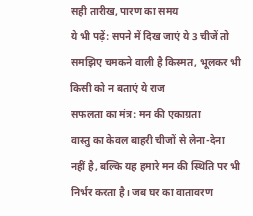सही तारीख, पारण का समय
ये भी पढ़ें: सपने में दिख जाएं ये 3 चीजें तो समझिए चमकने वाली है किस्मत, भूलकर भी किसी को न बताएं ये राज
सफलता का मंत्र: मन की एकाग्रता
वास्तु का केवल बाहरी चीजों से लेना-देना नहीं है, बल्कि यह हमारे मन की स्थिति पर भी निर्भर करता है। जब घर का वातावरण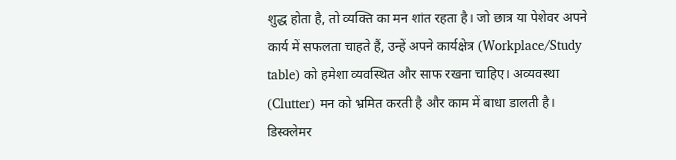शुद्ध होता है, तो व्यक्ति का मन शांत रहता है। जो छात्र या पेशेवर अपने कार्य में सफलता चाहते हैं, उन्हें अपने कार्यक्षेत्र (Workplace/Study table) को हमेशा व्यवस्थित और साफ रखना चाहिए। अव्यवस्था (Clutter) मन को भ्रमित करती है और काम में बाधा डालती है।
डिस्क्लेमर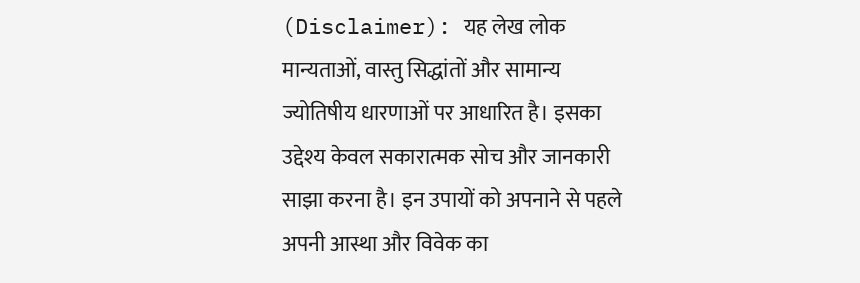(Disclaimer): यह लेख लोक मान्यताओं, वास्तु सिद्धांतों और सामान्य ज्योतिषीय धारणाओं पर आधारित है। इसका उद्देश्य केवल सकारात्मक सोच और जानकारी साझा करना है। इन उपायों को अपनाने से पहले अपनी आस्था और विवेक का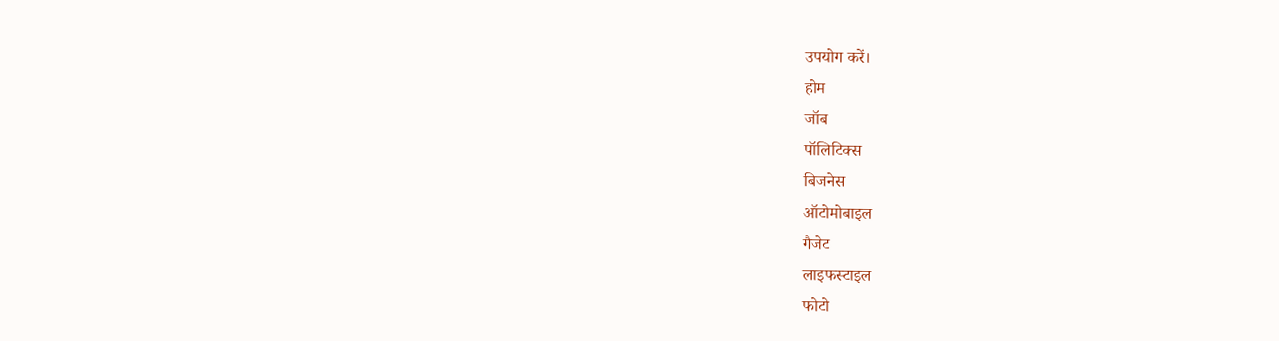उपयोग करें।
होम
जॉब
पॉलिटिक्स
बिजनेस
ऑटोमोबाइल
गैजेट
लाइफस्टाइल
फोटो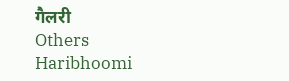गैलरी
Others
Haribhoomi